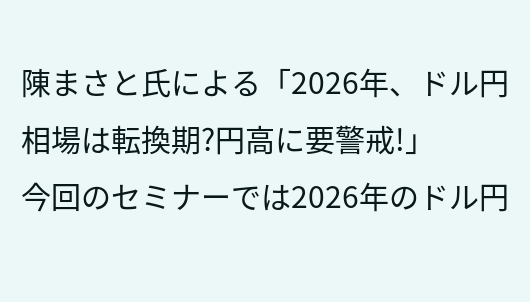陳まさと氏による「2026年、ドル円相場は転換期?円高に要警戒!」
今回のセミナーでは2026年のドル円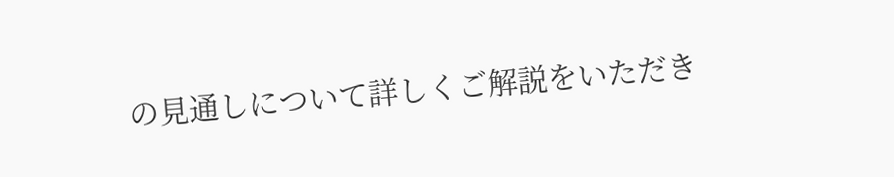の見通しについて詳しくご解説をいただき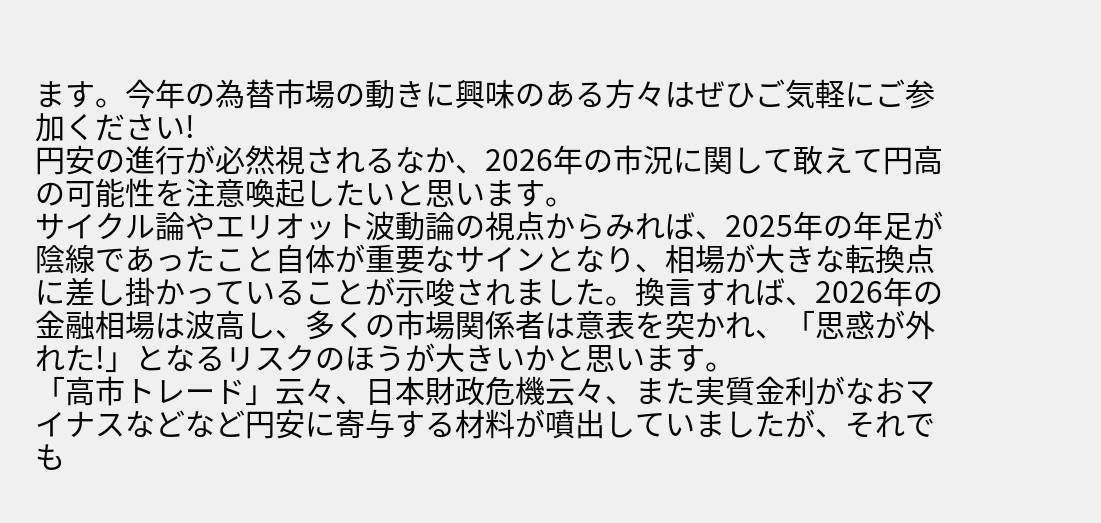ます。今年の為替市場の動きに興味のある方々はぜひご気軽にご参加ください!
円安の進行が必然視されるなか、2026年の市況に関して敢えて円高の可能性を注意喚起したいと思います。
サイクル論やエリオット波動論の視点からみれば、2025年の年足が陰線であったこと自体が重要なサインとなり、相場が大きな転換点に差し掛かっていることが示唆されました。換言すれば、2026年の金融相場は波高し、多くの市場関係者は意表を突かれ、「思惑が外れた!」となるリスクのほうが大きいかと思います。
「高市トレード」云々、日本財政危機云々、また実質金利がなおマイナスなどなど円安に寄与する材料が噴出していましたが、それでも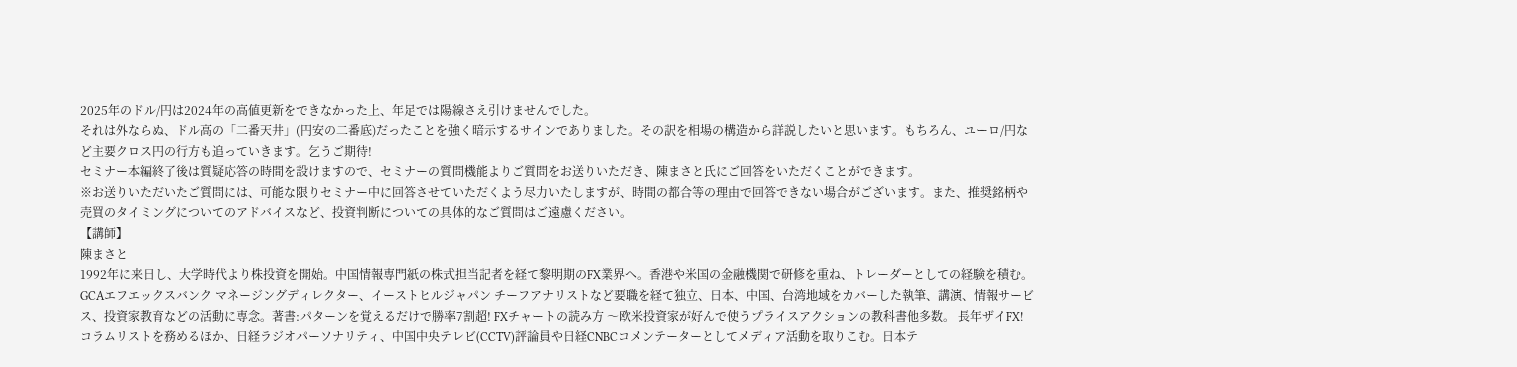2025年のドル/円は2024年の高値更新をできなかった上、年足では陽線さえ引けませんでした。
それは外ならぬ、ドル高の「二番天井」(円安の二番底)だったことを強く暗示するサインでありました。その訳を相場の構造から詳説したいと思います。もちろん、ユーロ/円など主要クロス円の行方も追っていきます。乞うご期待!
セミナー本編終了後は質疑応答の時間を設けますので、セミナーの質問機能よりご質問をお送りいただき、陳まさと氏にご回答をいただくことができます。
※お送りいただいたご質問には、可能な限りセミナー中に回答させていただくよう尽力いたしますが、時間の都合等の理由で回答できない場合がございます。また、推奨銘柄や売買のタイミングについてのアドバイスなど、投資判断についての具体的なご質問はご遠慮ください。
【講師】
陳まさと
1992年に来日し、大学時代より株投資を開始。中国情報専門紙の株式担当記者を経て黎明期のFX業界へ。香港や米国の金融機関で研修を重ね、トレーダーとしての経験を積む。GCAエフエックスバンク マネージングディレクター、イーストヒルジャパン チーフアナリストなど要職を経て独立、日本、中国、台湾地域をカバーした執筆、講演、情報サービス、投資家教育などの活動に専念。著書:パターンを覚えるだけで勝率7割超! FXチャートの読み方 〜欧米投資家が好んで使うプライスアクションの教科書他多数。 長年ザイFX!コラムリストを務めるほか、日経ラジオパーソナリティ、中国中央テレビ(CCTV)評論員や日経CNBCコメンテーターとしてメディア活動を取りこむ。日本テ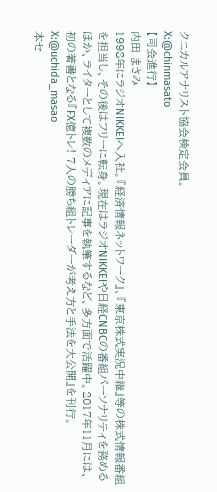クニカルアナリスト協会検定会員。
X:@chinmasato
【司会進行】
内田 まさみ
1998年にラジオNIKKEIへ入社。『経済情報ネットワーク』、『東京株式実況中継』等の株式情報番組を担当し、その後はフリーに転身。現在はラジオNIKKEIや日経CNBCの番組パーソナリティを務めるほか、ライターとして複数のメディアに記事を執筆するなど、多方面で活躍中。2017年11月には、初の著書となる『FX億トレ! 7人の勝ち組トレーダーが考え方と手法を大公開』を刊行。
X:@uchida_masao
本セ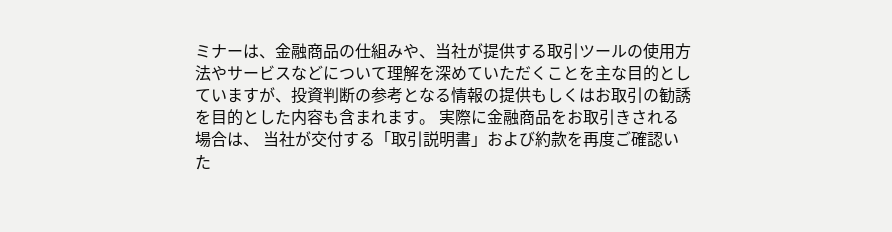ミナーは、金融商品の仕組みや、当社が提供する取引ツールの使用方法やサービスなどについて理解を深めていただくことを主な目的としていますが、投資判断の参考となる情報の提供もしくはお取引の勧誘を目的とした内容も含まれます。 実際に金融商品をお取引きされる場合は、 当社が交付する「取引説明書」および約款を再度ご確認いた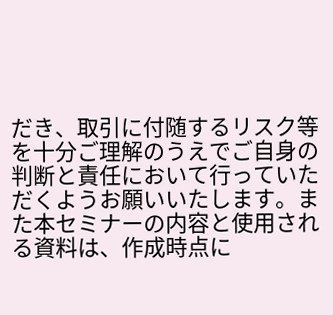だき、取引に付随するリスク等を十分ご理解のうえでご自身の判断と責任において行っていただくようお願いいたします。また本セミナーの内容と使用される資料は、作成時点に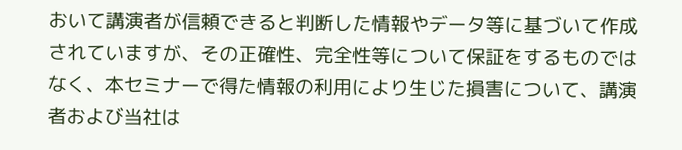おいて講演者が信頼できると判断した情報やデータ等に基づいて作成されていますが、その正確性、完全性等について保証をするものではなく、本セミナーで得た情報の利用により生じた損害について、講演者および当社は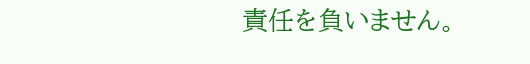責任を負いません。